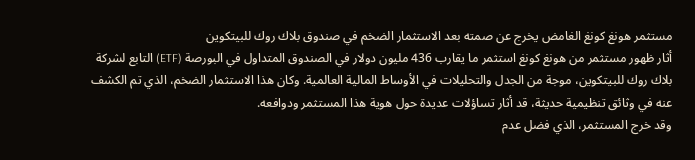مستثمر هونغ كونغ الغامض يخرج عن صمته بعد الاستثمار الضخم في صندوق بلاك روك للبيتكوين
أثار ظهور مستثمر من هونغ كونغ استثمر ما يقارب 436 مليون دولار في الصندوق المتداول في البورصة (ETF) التابع لشركة بلاك روك للبيتكوين، موجة من الجدل والتحليلات في الأوساط المالية العالمية. وكان هذا الاستثمار الضخم، الذي تم الكشف عنه في وثائق تنظيمية حديثة، قد أثار تساؤلات عديدة حول هوية هذا المستثمر ودوافعه.
وقد خرج المستثمر، الذي فضل عدم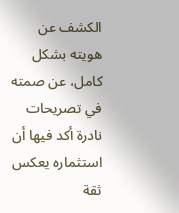الكشف عن هويته بشكل كامل، عن صمته في تصريحات نادرة أكد فيها أن استثماره يعكس ثقة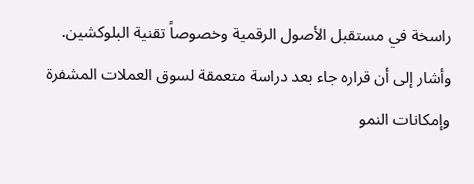راسخة في مستقبل الأصول الرقمية وخصوصاً تقنية البلوكشين. وأشار إلى أن قراره جاء بعد دراسة متعمقة لسوق العملات المشفرة وإمكانات النمو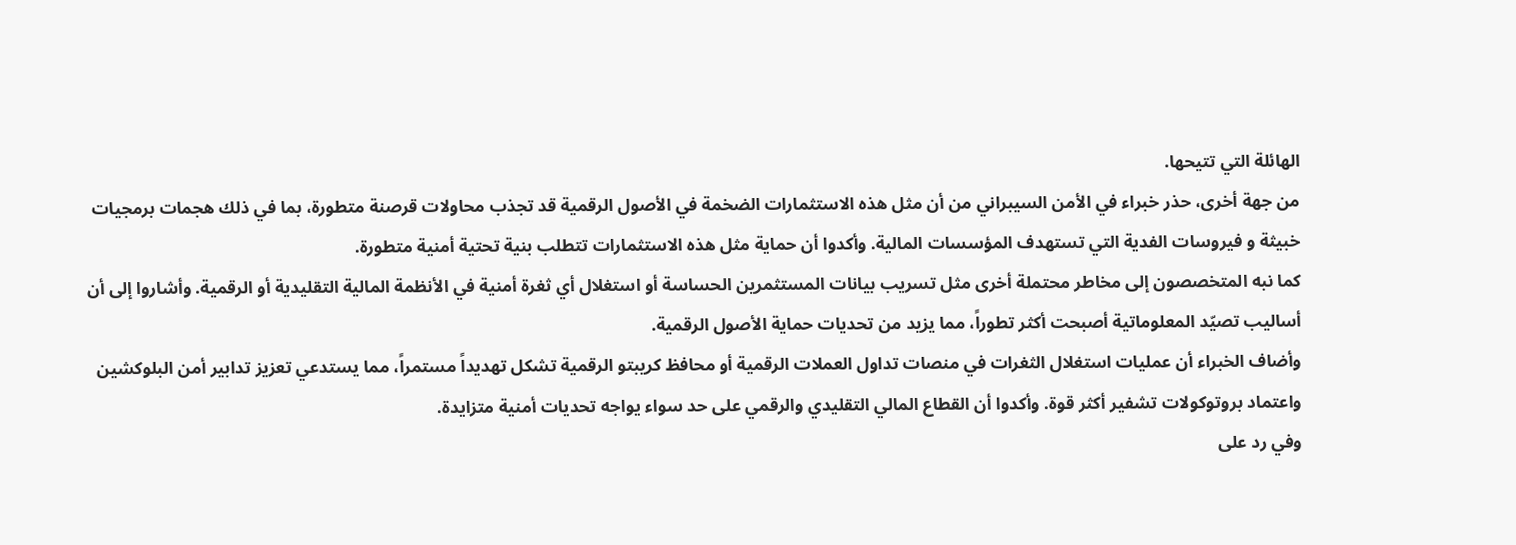الهائلة التي تتيحها.
من جهة أخرى، حذر خبراء في الأمن السيبراني من أن مثل هذه الاستثمارات الضخمة في الأصول الرقمية قد تجذب محاولات قرصنة متطورة، بما في ذلك هجمات برمجيات خبيثة و فيروسات الفدية التي تستهدف المؤسسات المالية. وأكدوا أن حماية مثل هذه الاستثمارات تتطلب بنية تحتية أمنية متطورة.
كما نبه المتخصصون إلى مخاطر محتملة أخرى مثل تسريب بيانات المستثمرين الحساسة أو استغلال أي ثغرة أمنية في الأنظمة المالية التقليدية أو الرقمية. وأشاروا إلى أن أساليب تصيّد المعلوماتية أصبحت أكثر تطوراً، مما يزيد من تحديات حماية الأصول الرقمية.
وأضاف الخبراء أن عمليات استغلال الثغرات في منصات تداول العملات الرقمية أو محافظ كريبتو الرقمية تشكل تهديداً مستمراً، مما يستدعي تعزيز تدابير أمن البلوكشين واعتماد بروتوكولات تشفير أكثر قوة. وأكدوا أن القطاع المالي التقليدي والرقمي على حد سواء يواجه تحديات أمنية متزايدة.
وفي رد على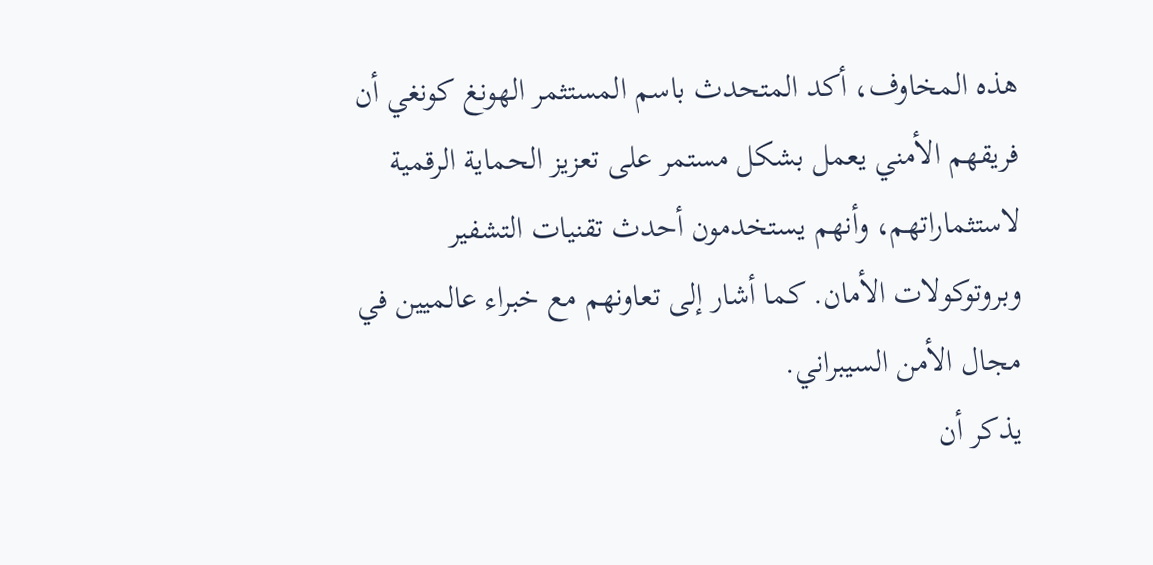هذه المخاوف، أكد المتحدث باسم المستثمر الهونغ كونغي أن فريقهم الأمني يعمل بشكل مستمر على تعزيز الحماية الرقمية لاستثماراتهم، وأنهم يستخدمون أحدث تقنيات التشفير وبروتوكولات الأمان. كما أشار إلى تعاونهم مع خبراء عالميين في مجال الأمن السيبراني.
يذكر أن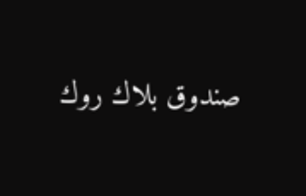صندوق بلاك روك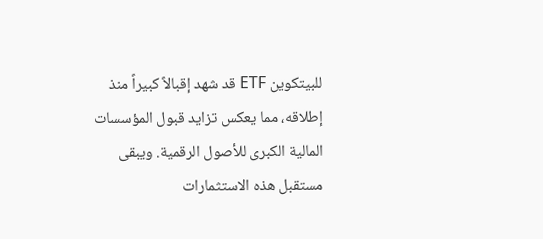للبيتكوين ETF قد شهد إقبالاً كبيراً منذ إطلاقه، مما يعكس تزايد قبول المؤسسات المالية الكبرى للأصول الرقمية. ويبقى مستقبل هذه الاستثمارات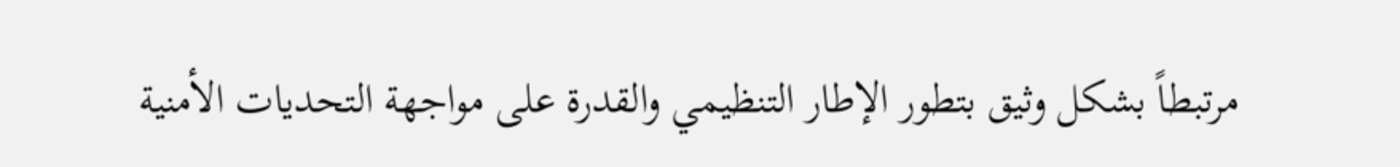مرتبطاً بشكل وثيق بتطور الإطار التنظيمي والقدرة على مواجهة التحديات الأمنية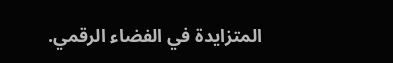المتزايدة في الفضاء الرقمي.